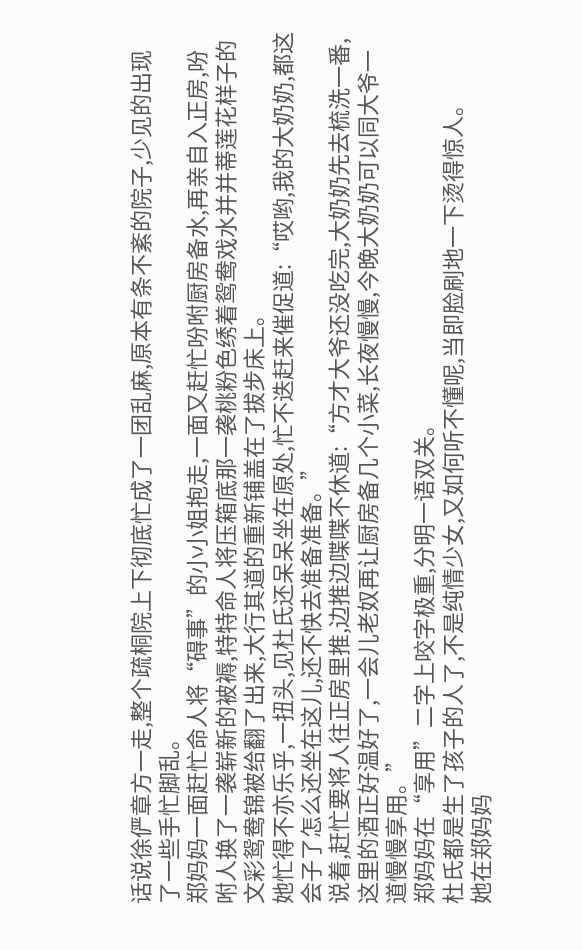话说徐俨章方一走,整个疏桐院上下彻底忙成了一团乱麻,原本有条不紊的院子,少见的出现了一些手忙脚乱。
郑妈妈一面赶忙命人将“碍事”的小小姐抱走,一面又赶忙吩咐厨房备水,再亲自入正房,吩咐人换了一袭崭新的被褥,特特命人将压箱底那一袭桃粉色绣着鸳鸯戏水并并蒂莲花样子的文彩鸳鸯锦被给翻了出来,大行其道的重新铺盖在了拔步床上。
她忙得不亦乐乎,一扭头,见杜氏还呆呆坐在原处,忙不迭赶来催促道:“哎哟,我的大奶奶,都这会子了怎么还坐在这儿,还不快去准备准备。”
说着,赶忙要将人往正房里推,边推边喋喋不休道:“方才大爷还没吃完,大奶奶先去梳洗一番,这里的酒正好温好了,一会儿老奴再让厨房备几个小菜,长夜慢慢,今晚大奶奶可以同大爷一道慢慢享用。”
郑妈妈在“享用”二字上咬字极重,分明一语双关。
杜氏都是生了孩子的人了,不是纯情少女,又如何听不懂呢,当即脸刷地一下烫得惊人。
她在郑妈妈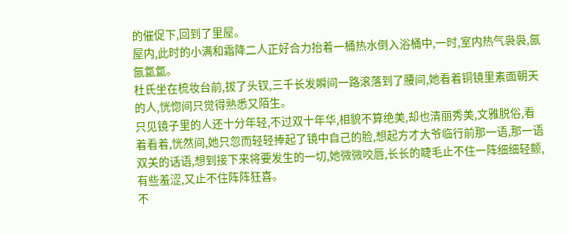的催促下,回到了里屋。
屋内,此时的小满和霜降二人正好合力抬着一桶热水倒入浴桶中,一时,室内热气袅袅,氤氤氲氲。
杜氏坐在梳妆台前,拔了头钗,三千长发瞬间一路滚落到了腰间,她看着铜镜里素面朝天的人,恍惚间只觉得熟悉又陌生。
只见镜子里的人还十分年轻,不过双十年华,相貌不算绝美,却也清丽秀美,文雅脱俗,看着看着,恍然间,她只忽而轻轻捧起了镜中自己的脸,想起方才大爷临行前那一语,那一语双关的话语,想到接下来将要发生的一切,她微微咬唇,长长的睫毛止不住一阵细细轻颤,有些羞涩,又止不住阵阵狂喜。
不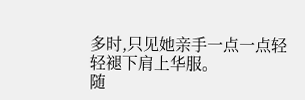多时,只见她亲手一点一点轻轻褪下肩上华服。
随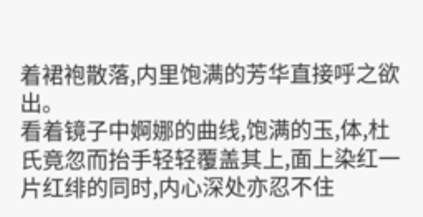着裙袍散落,内里饱满的芳华直接呼之欲出。
看着镜子中婀娜的曲线,饱满的玉,体,杜氏竟忽而抬手轻轻覆盖其上,面上染红一片红绯的同时,内心深处亦忍不住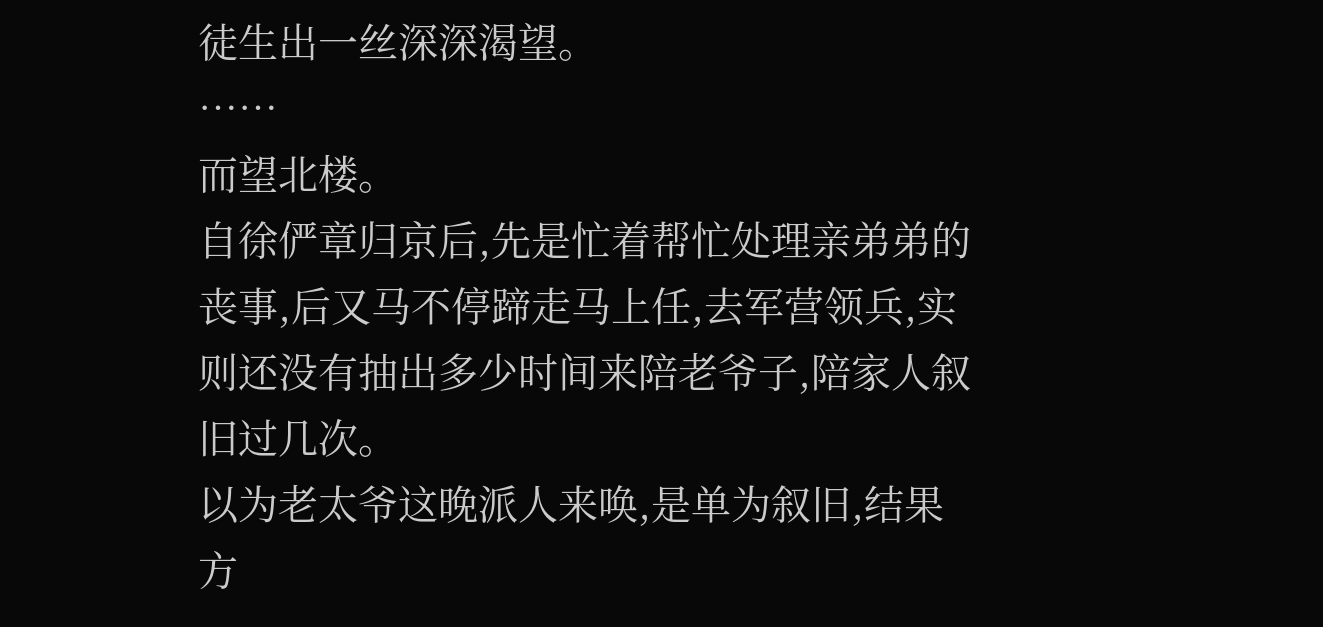徒生出一丝深深渴望。
……
而望北楼。
自徐俨章归京后,先是忙着帮忙处理亲弟弟的丧事,后又马不停蹄走马上任,去军营领兵,实则还没有抽出多少时间来陪老爷子,陪家人叙旧过几次。
以为老太爷这晚派人来唤,是单为叙旧,结果方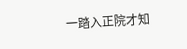一踏入正院才知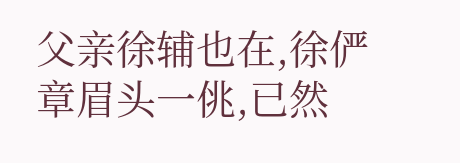父亲徐辅也在,徐俨章眉头一佻,已然